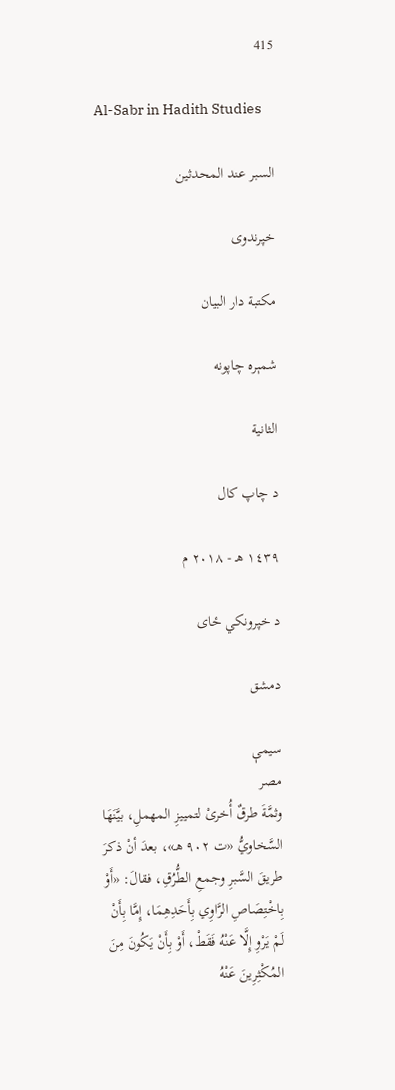415

Al-Sabr in Hadith Studies

السبر عند المحدثين

خپرندوی

مكتبة دار البيان

شمېره چاپونه

الثانية

د چاپ کال

١٤٣٩ هـ - ٢٠١٨ م

د خپرونکي ځای

دمشق

سیمې
مصر
وثمَّةَ طرقٌ أُخرىْ لتمييزِ المهملِ، بيَّنَهَا السَّخاويُّ «ت ٩٠٢ هـ»، بعدَ أنْ ذكرَ طريقَ السَّبرِ وجمعِ الطُّرُقِ، فقالَ: «أَوْ بِاخْتِصَاصِ الرَّاوِي بِأَحَدِهِمَا، إِمَّا بِأَنْ لَمْ يَرْوِ إِلَّا عَنْهُ فَقَطْ، أَوْ بِأَنْ يَكُونَ مِنَ المُكْثِرِينَ عَنْهُ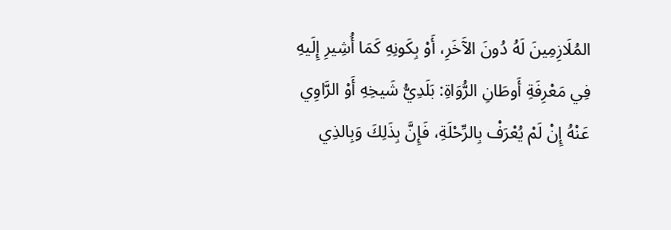المُلَازِمِينَ لَهُ دُونَ الآَخَرِ، أَوْ بِكَونِهِ كَمَا أُشِيرِ إِلَيهِ فِي مَعْرِفَةِ أَوطَانِ الرُّوَاةِ: بَلَدِيُّ شَيخِهِ أَوْ الرَّاوِي عَنْهُ إِنْ لَمْ يُعْرَفْ بِالرِّحْلَةِ، فَإِنَّ بِذَلِكَ وَبِالذِي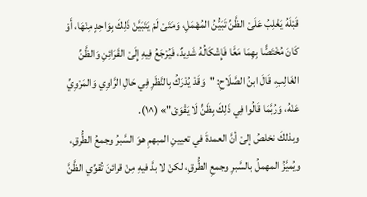قَبْلَهُ يَغْلِبُ عَلَىْ الظَّنِّ تَبَيُّنُ المُهْمَلِ، وَمَتَىْ لَمْ يَتَبَيَّنْ ذَلِكَ بِوَاحِدٍ مِنْهَا، أَوْ كَانَ مُخْتَصًَّا بِهِمَا مَعًَا فَإِشْكَالُهُ شَدِيدٌ، فَيُرْجَعُ فِيهِ إِلَىْ القَرَائِنِ وَالظَّنِّ الغَالِبِ، قَالَ ابنُ الصَّلَاحِ: "وَقَدْ يُدْرَكُ بِالنَّظَرِ فِي حَالِ الرَّاوِي وَالمَرْوِيِّ عَنْهُ، وَرُبَّمَا قَالُوا فِي ذَلِكَ بِظَنٍّ لَا يَقْوَىْ"» (^١).
وبذلكَ نخلصُ إلىْ أنَّ العمدةَ في تعيينِ المبهمِ هوَ السَّبرُ وجمعُ الطُّرقِ، ويُميَّزُ المهملُ بالسَّبرِ وجمعِ الطُّرقِ، لكنْ لا بدَّ فيهِ مِنْ قرائنَ تُقوِّي الظَّنَّ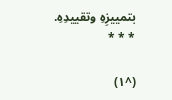بتمييزِهِ وتقييدِهِ.
* * *

(^١)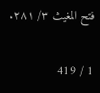فتح المغيث ٣/ ٢٨١.

1 / 419